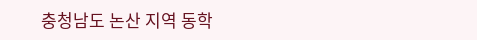충청남도 논산 지역 동학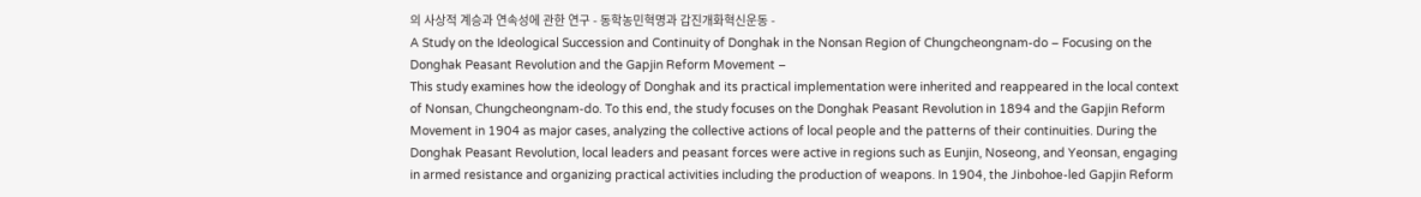의 사상적 계승과 연속성에 관한 연구 - 동학농민혁명과 갑진개화혁신운동 -
A Study on the Ideological Succession and Continuity of Donghak in the Nonsan Region of Chungcheongnam-do – Focusing on the Donghak Peasant Revolution and the Gapjin Reform Movement –
This study examines how the ideology of Donghak and its practical implementation were inherited and reappeared in the local context of Nonsan, Chungcheongnam-do. To this end, the study focuses on the Donghak Peasant Revolution in 1894 and the Gapjin Reform Movement in 1904 as major cases, analyzing the collective actions of local people and the patterns of their continuities. During the Donghak Peasant Revolution, local leaders and peasant forces were active in regions such as Eunjin, Noseong, and Yeonsan, engaging in armed resistance and organizing practical activities including the production of weapons. In 1904, the Jinbohoe-led Gapjin Reform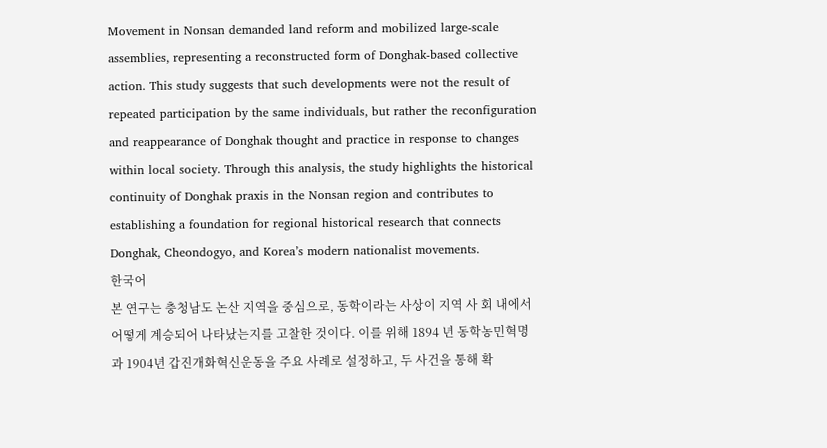Movement in Nonsan demanded land reform and mobilized large-scale assemblies, representing a reconstructed form of Donghak-based collective action. This study suggests that such developments were not the result of repeated participation by the same individuals, but rather the reconfiguration and reappearance of Donghak thought and practice in response to changes within local society. Through this analysis, the study highlights the historical continuity of Donghak praxis in the Nonsan region and contributes to establishing a foundation for regional historical research that connects Donghak, Cheondogyo, and Korea’s modern nationalist movements.
한국어
본 연구는 충청남도 논산 지역을 중심으로, 동학이라는 사상이 지역 사 회 내에서 어떻게 계승되어 나타났는지를 고찰한 것이다. 이를 위해 1894 년 동학농민혁명과 1904년 갑진개화혁신운동을 주요 사례로 설정하고, 두 사건을 통해 확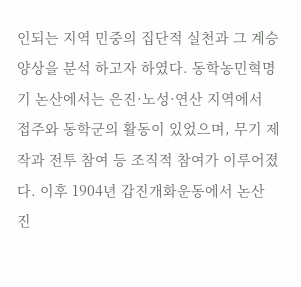인되는 지역 민중의 집단적 실천과 그 계승 양상을 분석 하고자 하였다. 동학농민혁명기 논산에서는 은진·노성·연산 지역에서 접주와 동학군의 활동이 있었으며, 무기 제작과 전투 참여 등 조직적 참여가 이루어졌다. 이후 1904년 갑진개화운동에서 논산 진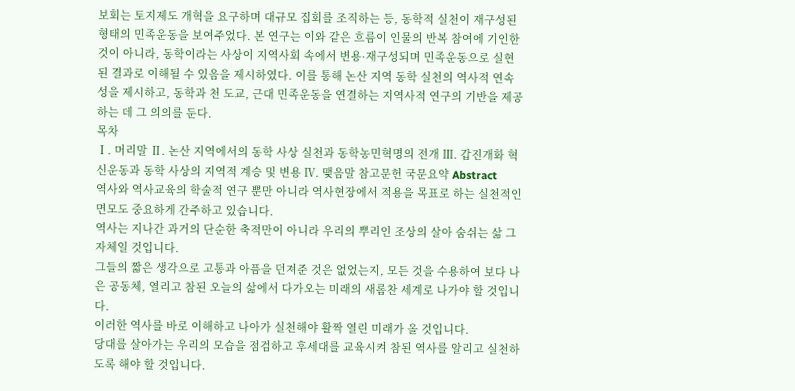보회는 토지제도 개혁을 요구하며 대규모 집회를 조직하는 등, 동학적 실천이 재구성된 형태의 민족운동을 보여주었다. 본 연구는 이와 같은 흐름이 인물의 반복 참여에 기인한 것이 아니라, 동학이라는 사상이 지역사회 속에서 변용·재구성되며 민족운동으로 실현 된 결과로 이해될 수 있음을 제시하였다. 이를 통해 논산 지역 동학 실천의 역사적 연속성을 제시하고, 동학과 천 도교, 근대 민족운동을 연결하는 지역사적 연구의 기반을 제공하는 데 그 의의를 둔다.
목차
Ⅰ. 머리말 Ⅱ. 논산 지역에서의 동학 사상 실천과 동학농민혁명의 전개 Ⅲ. 갑진개화 혁신운동과 동학 사상의 지역적 계승 및 변용 Ⅳ. 맺음말 참고문헌 국문요약 Abstract
역사와 역사교육의 학술적 연구 뿐만 아니라 역사현장에서 적용을 목표로 하는 실천적인 면모도 중요하게 간주하고 있습니다.
역사는 지나간 과거의 단순한 축적만이 아니라 우리의 뿌리인 조상의 살아 숨쉬는 삶 그 자체일 것입니다.
그들의 짧은 생각으로 고통과 아픔을 던져준 것은 없었는지, 모든 것을 수용하여 보다 나은 공동체, 열리고 참된 오늘의 삶에서 다가오는 미래의 새롬찬 세계로 나가야 할 것입니다.
이러한 역사를 바로 이해하고 나아가 실천해야 활짝 열린 미래가 올 것입니다.
당대를 살아가는 우리의 모습을 점검하고 후세대를 교육시켜 참된 역사를 알리고 실천하도록 해야 할 것입니다.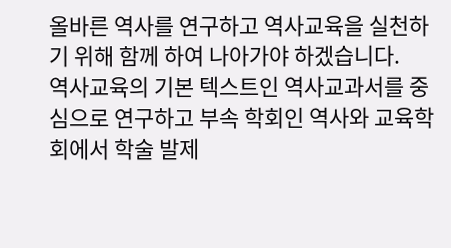올바른 역사를 연구하고 역사교육을 실천하기 위해 함께 하여 나아가야 하겠습니다.
역사교육의 기본 텍스트인 역사교과서를 중심으로 연구하고 부속 학회인 역사와 교육학회에서 학술 발제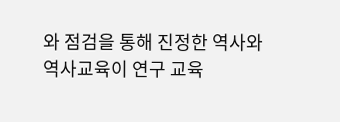와 점검을 통해 진정한 역사와 역사교육이 연구 교육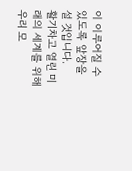이 이루어질 수 있도록 앞장을 설 것입니다.
활기차고 열린 미래의 세계를 위해 우리 모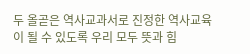두 올곧은 역사교과서로 진정한 역사교육이 될 수 있도록 우리 모두 뜻과 힘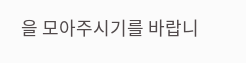을 모아주시기를 바랍니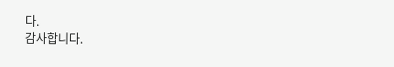다.
감사합니다.